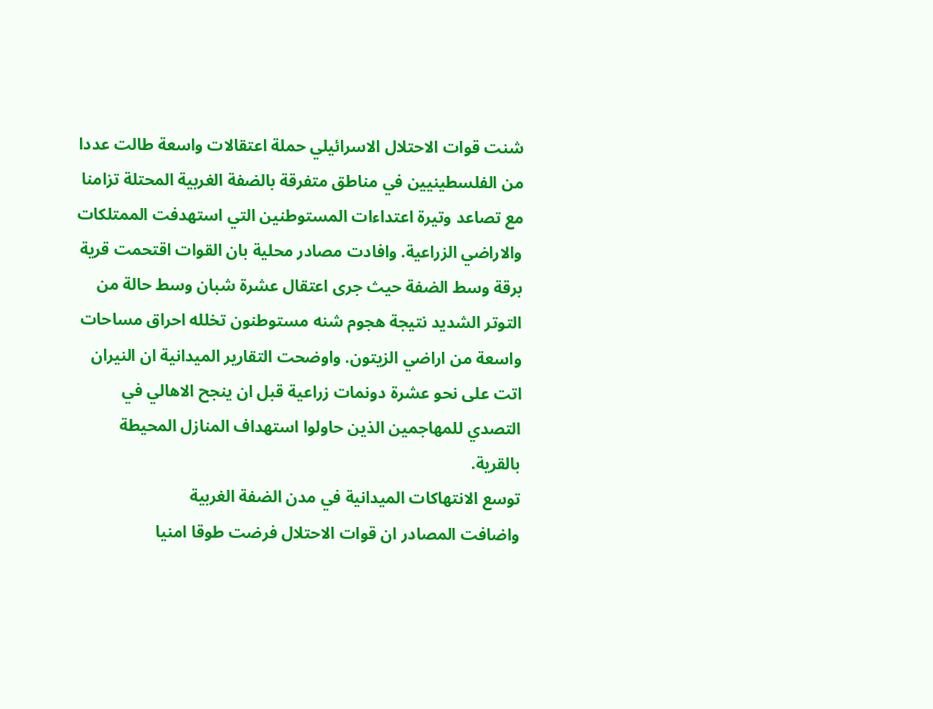شنت قوات الاحتلال الاسرائيلي حملة اعتقالات واسعة طالت عددا من الفلسطينيين في مناطق متفرقة بالضفة الغربية المحتلة تزامنا مع تصاعد وتيرة اعتداءات المستوطنين التي استهدفت الممتلكات والاراضي الزراعية. وافادت مصادر محلية بان القوات اقتحمت قرية برقة وسط الضفة حيث جرى اعتقال عشرة شبان وسط حالة من التوتر الشديد نتيجة هجوم شنه مستوطنون تخلله احراق مساحات واسعة من اراضي الزيتون. واوضحت التقارير الميدانية ان النيران اتت على نحو عشرة دونمات زراعية قبل ان ينجح الاهالي في التصدي للمهاجمين الذين حاولوا استهداف المنازل المحيطة بالقرية.
توسع الانتهاكات الميدانية في مدن الضفة الغربية
واضافت المصادر ان قوات الاحتلال فرضت طوقا امنيا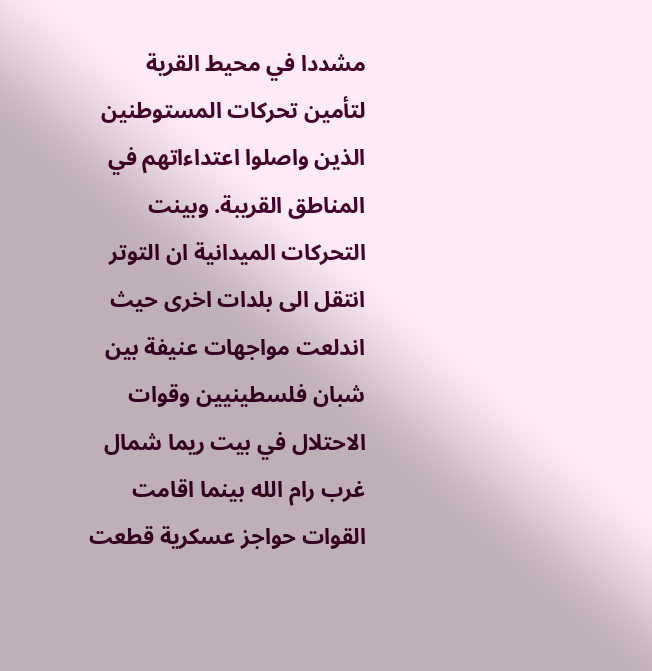مشددا في محيط القرية لتأمين تحركات المستوطنين الذين واصلوا اعتداءاتهم في المناطق القريبة. وبينت التحركات الميدانية ان التوتر انتقل الى بلدات اخرى حيث اندلعت مواجهات عنيفة بين شبان فلسطينيين وقوات الاحتلال في بيت ريما شمال غرب رام الله بينما اقامت القوات حواجز عسكرية قطعت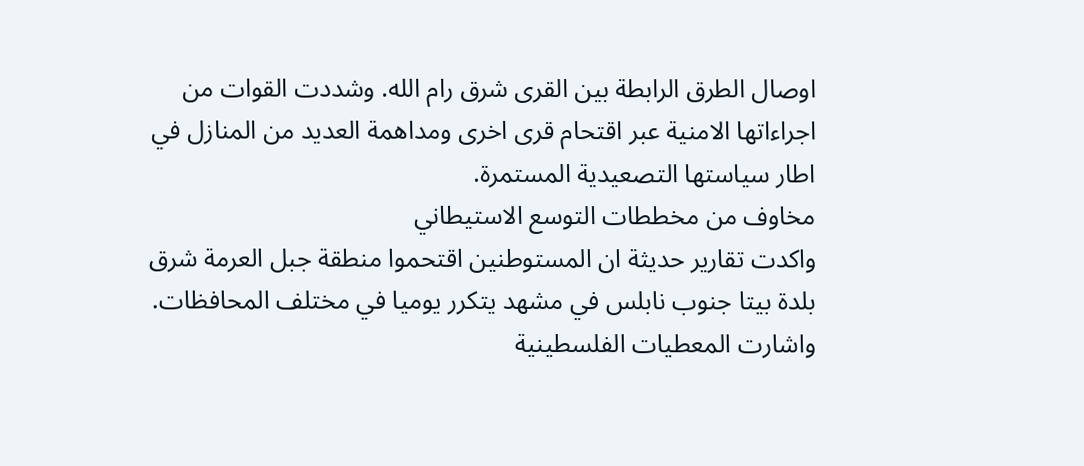اوصال الطرق الرابطة بين القرى شرق رام الله. وشددت القوات من اجراءاتها الامنية عبر اقتحام قرى اخرى ومداهمة العديد من المنازل في اطار سياستها التصعيدية المستمرة.
مخاوف من مخططات التوسع الاستيطاني
واكدت تقارير حديثة ان المستوطنين اقتحموا منطقة جبل العرمة شرق بلدة بيتا جنوب نابلس في مشهد يتكرر يوميا في مختلف المحافظات. واشارت المعطيات الفلسطينية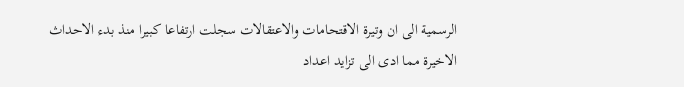الرسمية الى ان وتيرة الاقتحامات والاعتقالات سجلت ارتفاعا كبيرا منذ بدء الاحداث الاخيرة مما ادى الى تزايد اعداد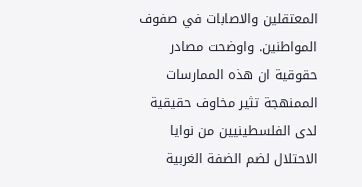المعتقلين والاصابات في صفوف المواطنين. واوضحت مصادر حقوقية ان هذه الممارسات الممنهجة تثير مخاوف حقيقية لدى الفلسطينيين من نوايا الاحتلال لضم الضفة الغربية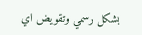بشكل رسمي وتقويض اي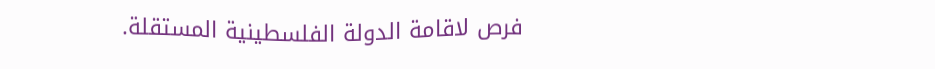فرص لاقامة الدولة الفلسطينية المستقلة.